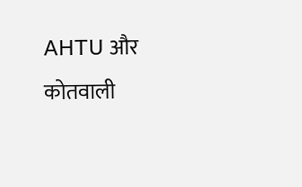AHTU और कोतवाली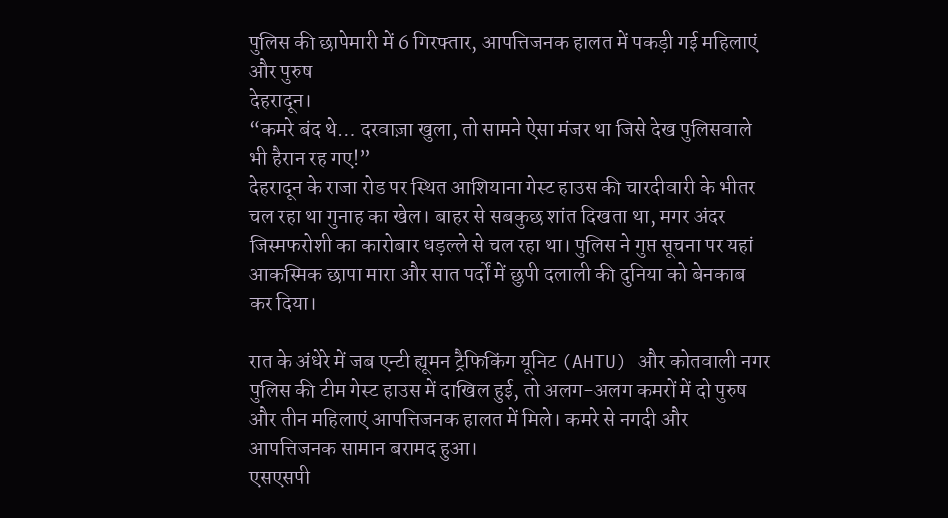पुलिस की छापेमारी में 6 गिरफ्तार, आपत्तिजनक हालत में पकड़ी गई महिलाएं और पुरुष
देहरादून।
“कमरे बंद थे… दरवाज़ा खुला, तो सामने ऐसा मंजर था जिसे देख पुलिसवाले भी हैरान रह गए!”
देहरादून के राजा रोड पर स्थित आशियाना गेस्ट हाउस की चारदीवारी के भीतर चल रहा था गुनाह का खेल। बाहर से सबकुछ शांत दिखता था, मगर अंदर जिस्मफरोशी का कारोबार धड़ल्ले से चल रहा था। पुलिस ने गुप्त सूचना पर यहां आकस्मिक छापा मारा और सात पर्दों में छुपी दलाली की दुनिया को बेनकाब कर दिया।

रात के अंधेरे में जब एन्टी ह्यूमन ट्रैफिकिंग यूनिट (AHTU) और कोतवाली नगर पुलिस की टीम गेस्ट हाउस में दाखिल हुई, तो अलग-अलग कमरों में दो पुरुष और तीन महिलाएं आपत्तिजनक हालत में मिले। कमरे से नगदी और आपत्तिजनक सामान बरामद हुआ।
एसएसपी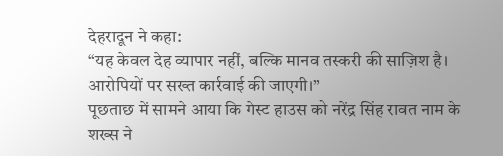देहरादून ने कहा:
“यह केवल देह व्यापार नहीं, बल्कि मानव तस्करी की साज़िश है। आरोपियों पर सख्त कार्रवाई की जाएगी।”
पूछताछ में सामने आया कि गेस्ट हाउस को नरेंद्र सिंह रावत नाम के शख्स ने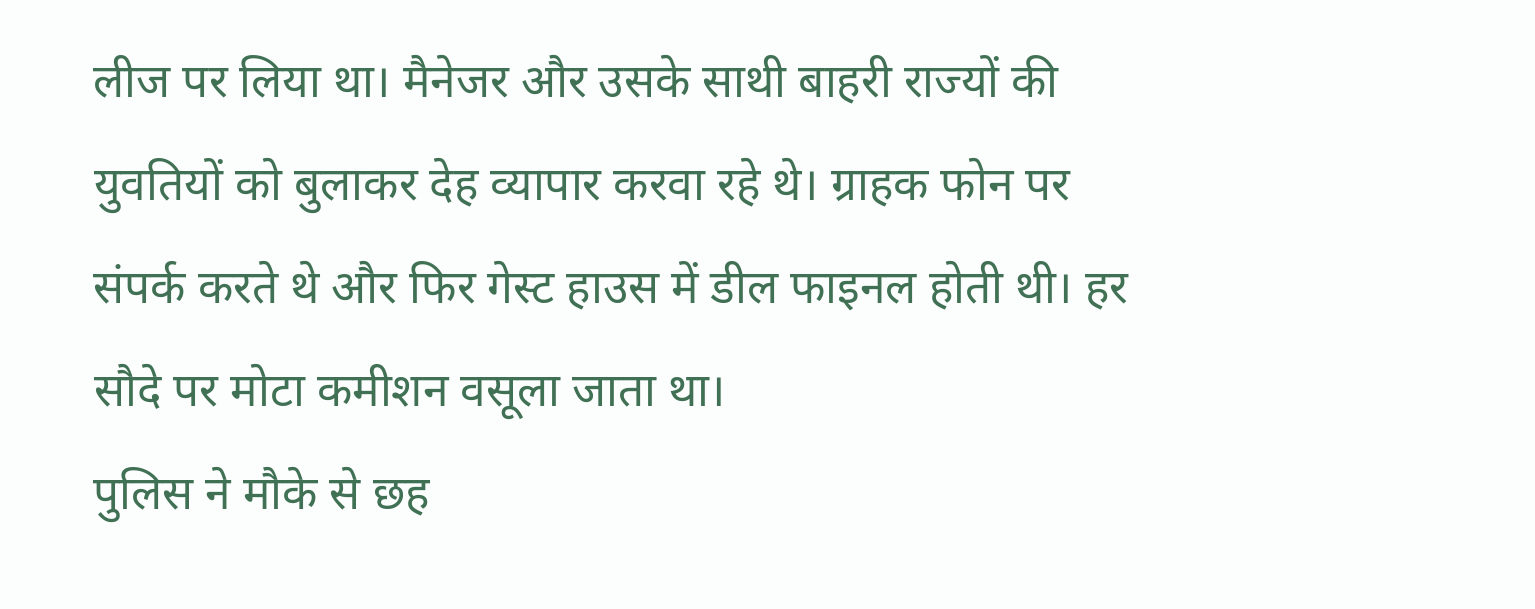लीज पर लिया था। मैनेजर और उसके साथी बाहरी राज्यों की युवतियों को बुलाकर देह व्यापार करवा रहे थे। ग्राहक फोन पर संपर्क करते थे और फिर गेस्ट हाउस में डील फाइनल होती थी। हर सौदे पर मोटा कमीशन वसूला जाता था।
पुलिस ने मौके से छह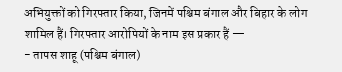अभियुक्तों को गिरफ्तार किया, जिनमें पश्चिम बंगाल और बिहार के लोग शामिल हैं। गिरफ्तार आरोपियों के नाम इस प्रकार हैं —
- तापस शाहू (पश्चिम बंगाल)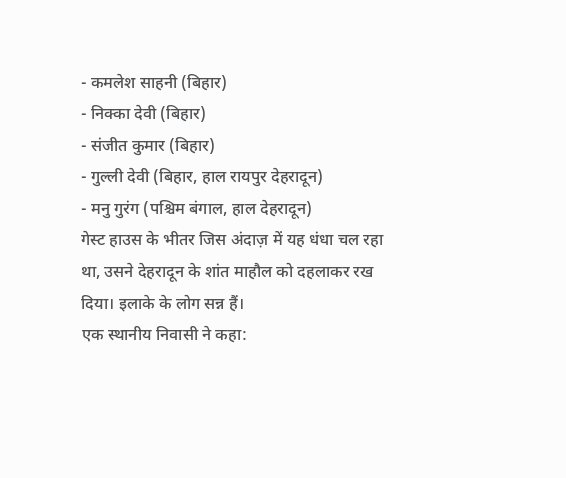- कमलेश साहनी (बिहार)
- निक्का देवी (बिहार)
- संजीत कुमार (बिहार)
- गुल्ली देवी (बिहार, हाल रायपुर देहरादून)
- मनु गुरंग (पश्चिम बंगाल, हाल देहरादून)
गेस्ट हाउस के भीतर जिस अंदाज़ में यह धंधा चल रहा था, उसने देहरादून के शांत माहौल को दहलाकर रख दिया। इलाके के लोग सन्न हैं।
एक स्थानीय निवासी ने कहा: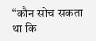“कौन सोच सकता था कि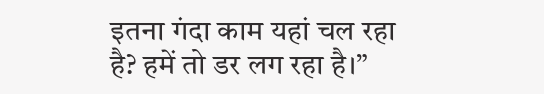इतना गंदा काम यहां चल रहा है? हमें तो डर लग रहा है।”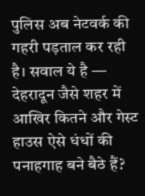पुलिस अब नेटवर्क की गहरी पड़ताल कर रही है। सवाल ये है — देहरादून जैसे शहर में आखिर कितने और गेस्ट हाउस ऐसे धंधों की पनाहगाह बने बैठे हैं?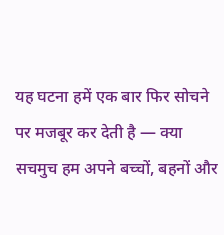यह घटना हमें एक बार फिर सोचने पर मजबूर कर देती है — क्या सचमुच हम अपने बच्चों, बहनों और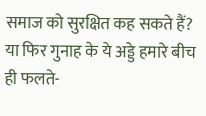समाज को सुरक्षित कह सकते हैं? या फिर गुनाह के ये अड्डे हमारे बीच ही फलते-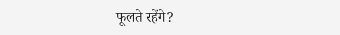फूलते रहेंगे?